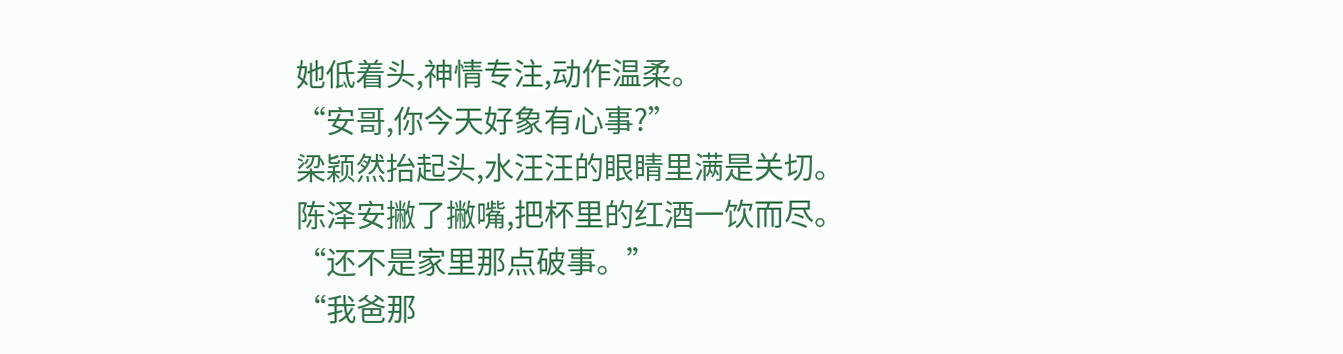她低着头,神情专注,动作温柔。
“安哥,你今天好象有心事?”
梁颖然抬起头,水汪汪的眼睛里满是关切。
陈泽安撇了撇嘴,把杯里的红酒一饮而尽。
“还不是家里那点破事。”
“我爸那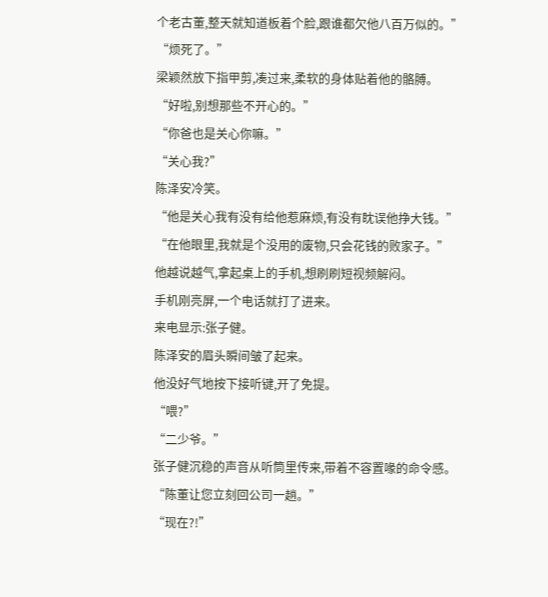个老古董,整天就知道板着个脸,跟谁都欠他八百万似的。”
“烦死了。”
梁颖然放下指甲剪,凑过来,柔软的身体贴着他的骼膊。
“好啦,别想那些不开心的。”
“你爸也是关心你嘛。”
“关心我?”
陈泽安冷笑。
“他是关心我有没有给他惹麻烦,有没有眈误他挣大钱。”
“在他眼里,我就是个没用的废物,只会花钱的败家子。”
他越说越气,拿起桌上的手机,想刷刷短视频解闷。
手机刚亮屏,一个电话就打了进来。
来电显示:张子健。
陈泽安的眉头瞬间皱了起来。
他没好气地按下接听键,开了免提。
“喂?”
“二少爷。”
张子健沉稳的声音从听筒里传来,带着不容置喙的命令感。
“陈董让您立刻回公司一趟。”
“现在?!”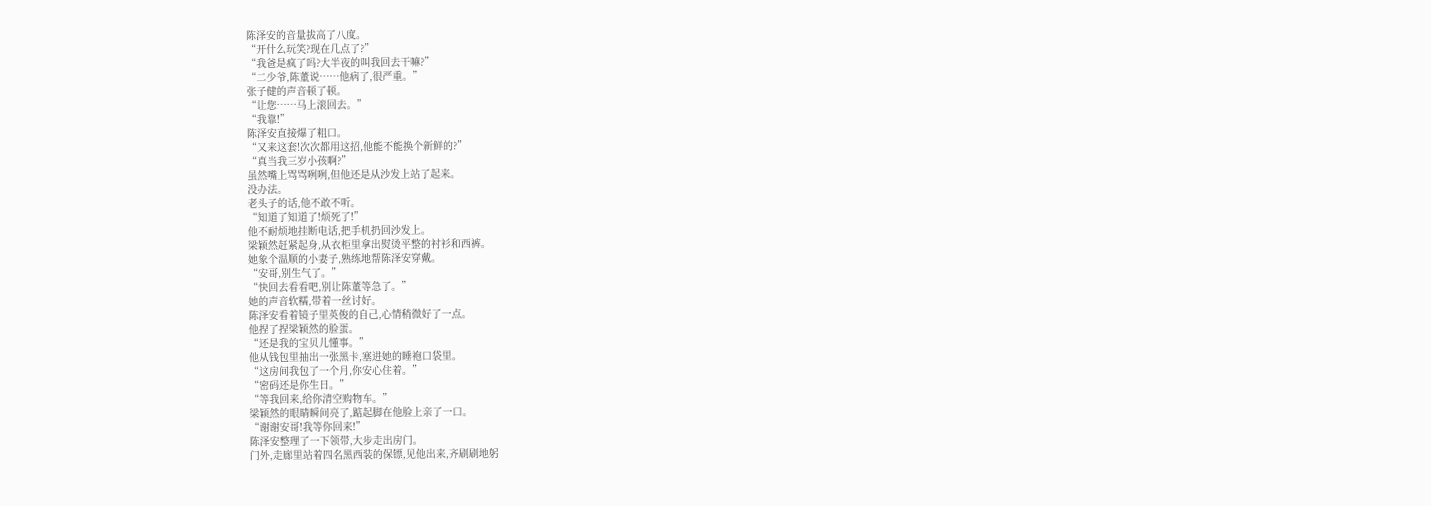陈泽安的音量拔高了八度。
“开什么玩笑?现在几点了?”
“我爸是疯了吗?大半夜的叫我回去干嘛?”
“二少爷,陈董说……他病了,很严重。”
张子健的声音顿了顿。
“让您……马上滚回去。”
“我靠!”
陈泽安直接爆了粗口。
“又来这套!次次都用这招,他能不能换个新鲜的?”
“真当我三岁小孩啊?”
虽然嘴上骂骂咧咧,但他还是从沙发上站了起来。
没办法。
老头子的话,他不敢不听。
“知道了知道了!烦死了!”
他不耐烦地挂断电话,把手机扔回沙发上。
梁颖然赶紧起身,从衣柜里拿出熨烫平整的衬衫和西裤。
她象个温顺的小妻子,熟练地帮陈泽安穿戴。
“安哥,别生气了。”
“快回去看看吧,别让陈董等急了。”
她的声音软糯,带着一丝讨好。
陈泽安看着镜子里英俊的自己,心情稍微好了一点。
他捏了捏梁颖然的脸蛋。
“还是我的宝贝儿懂事。”
他从钱包里抽出一张黑卡,塞进她的睡袍口袋里。
“这房间我包了一个月,你安心住着。”
“密码还是你生日。”
“等我回来,给你清空购物车。”
梁颖然的眼睛瞬间亮了,踮起脚在他脸上亲了一口。
“谢谢安哥!我等你回来!”
陈泽安整理了一下领带,大步走出房门。
门外,走廊里站着四名黑西装的保镖,见他出来,齐刷刷地躬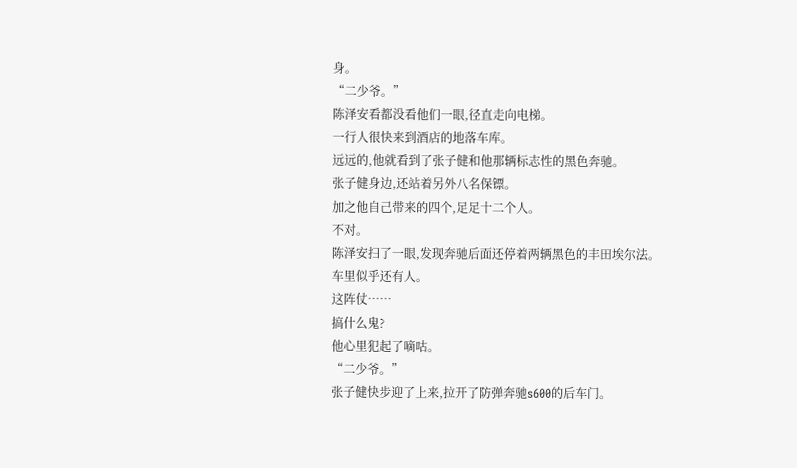身。
“二少爷。”
陈泽安看都没看他们一眼,径直走向电梯。
一行人很快来到酒店的地落车库。
远远的,他就看到了张子健和他那辆标志性的黑色奔驰。
张子健身边,还站着另外八名保镖。
加之他自己带来的四个,足足十二个人。
不对。
陈泽安扫了一眼,发现奔驰后面还停着两辆黑色的丰田埃尔法。
车里似乎还有人。
这阵仗……
搞什么鬼?
他心里犯起了嘀咕。
“二少爷。”
张子健快步迎了上来,拉开了防弹奔驰s600的后车门。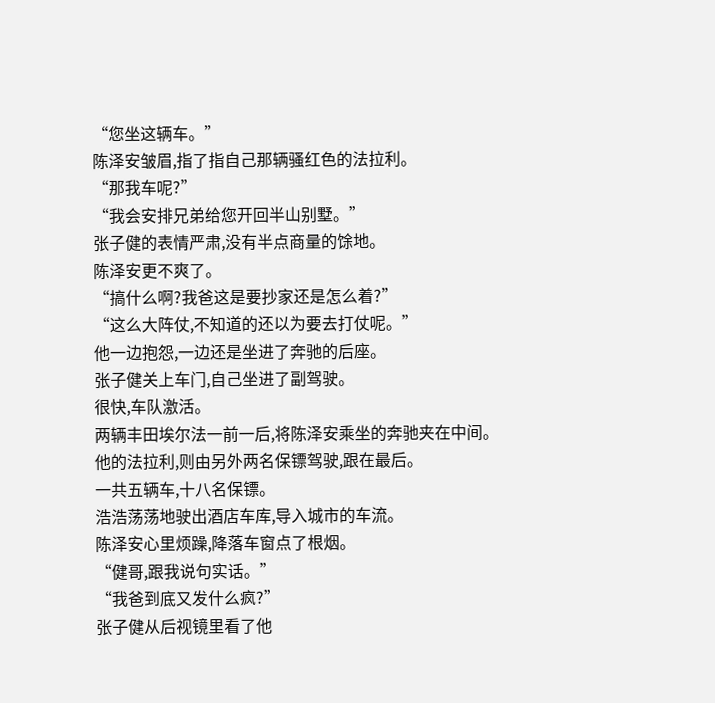“您坐这辆车。”
陈泽安皱眉,指了指自己那辆骚红色的法拉利。
“那我车呢?”
“我会安排兄弟给您开回半山别墅。”
张子健的表情严肃,没有半点商量的馀地。
陈泽安更不爽了。
“搞什么啊?我爸这是要抄家还是怎么着?”
“这么大阵仗,不知道的还以为要去打仗呢。”
他一边抱怨,一边还是坐进了奔驰的后座。
张子健关上车门,自己坐进了副驾驶。
很快,车队激活。
两辆丰田埃尔法一前一后,将陈泽安乘坐的奔驰夹在中间。
他的法拉利,则由另外两名保镖驾驶,跟在最后。
一共五辆车,十八名保镖。
浩浩荡荡地驶出酒店车库,导入城市的车流。
陈泽安心里烦躁,降落车窗点了根烟。
“健哥,跟我说句实话。”
“我爸到底又发什么疯?”
张子健从后视镜里看了他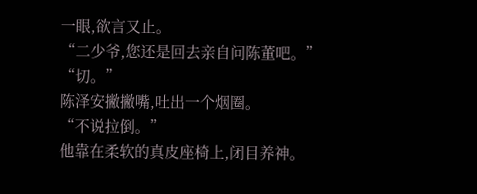一眼,欲言又止。
“二少爷,您还是回去亲自问陈董吧。”
“切。”
陈泽安撇撇嘴,吐出一个烟圈。
“不说拉倒。”
他靠在柔软的真皮座椅上,闭目养神。